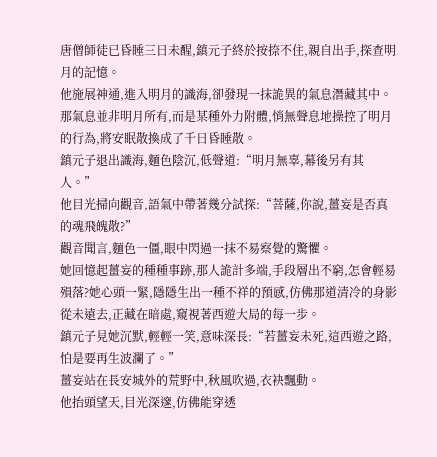唐僧師徒已昏睡三日未醒,鎮元子終於按捺不住,親自出手,探查明月的記憶。
他施展神通,進入明月的識海,卻發現一抹詭異的氣息潛藏其中。
那氣息並非明月所有,而是某種外力附體,悄無聲息地操控了明月的行為,將安眠散換成了千日昏睡散。
鎮元子退出識海,麵色陰沉,低聲道:“明月無辜,幕後另有其人。”
他目光掃向觀音,語氣中帶著幾分試探:“菩薩,你說,薑妄是否真的魂飛魄散?”
觀音聞言,麵色一僵,眼中閃過一抹不易察覺的驚懼。
她回憶起薑妄的種種事跡,那人詭計多端,手段層出不窮,怎會輕易殞落?她心頭一緊,隱隱生出一種不祥的預感,仿佛那道清冷的身影從未遠去,正藏在暗處,窺視著西遊大局的每一步。
鎮元子見她沉默,輕輕一笑,意味深長:“若薑妄未死,這西遊之路,怕是要再生波瀾了。”
薑妄站在長安城外的荒野中,秋風吹過,衣袂飄動。
他抬頭望天,目光深邃,仿佛能穿透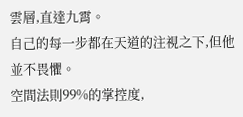雲層,直達九霄。
自己的每一步都在天道的注視之下,但他並不畏懼。
空間法則99%的掌控度,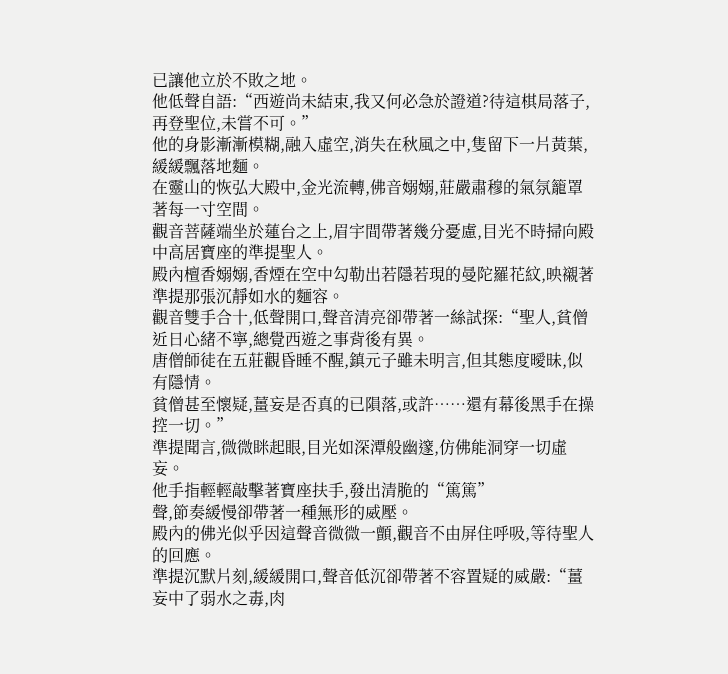已讓他立於不敗之地。
他低聲自語:“西遊尚未結束,我又何必急於證道?待這棋局落子,再登聖位,未嘗不可。”
他的身影漸漸模糊,融入虛空,消失在秋風之中,隻留下一片黃葉,緩緩飄落地麵。
在靈山的恢弘大殿中,金光流轉,佛音嫋嫋,莊嚴肅穆的氣氛籠罩著每一寸空間。
觀音菩薩端坐於蓮台之上,眉宇間帶著幾分憂慮,目光不時掃向殿中高居寶座的準提聖人。
殿內檀香嫋嫋,香煙在空中勾勒出若隱若現的曼陀羅花紋,映襯著準提那張沉靜如水的麵容。
觀音雙手合十,低聲開口,聲音清亮卻帶著一絲試探:“聖人,貧僧近日心緒不寧,總覺西遊之事背後有異。
唐僧師徒在五莊觀昏睡不醒,鎮元子雖未明言,但其態度曖昧,似有隱情。
貧僧甚至懷疑,薑妄是否真的已隕落,或許……還有幕後黑手在操控一切。”
準提聞言,微微眯起眼,目光如深潭般幽邃,仿佛能洞穿一切虛妄。
他手指輕輕敲擊著寶座扶手,發出清脆的“篤篤”
聲,節奏緩慢卻帶著一種無形的威壓。
殿內的佛光似乎因這聲音微微一顫,觀音不由屏住呼吸,等待聖人的回應。
準提沉默片刻,緩緩開口,聲音低沉卻帶著不容置疑的威嚴:“薑妄中了弱水之毒,肉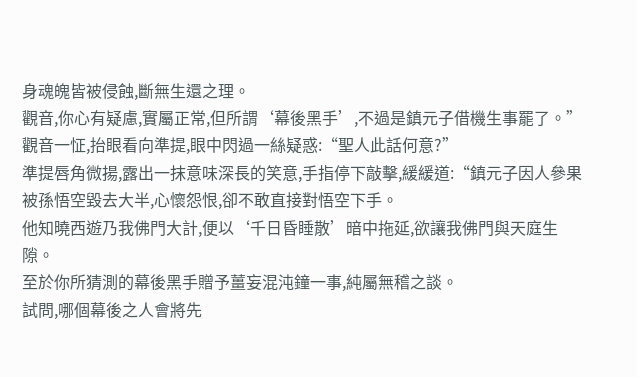身魂魄皆被侵蝕,斷無生還之理。
觀音,你心有疑慮,實屬正常,但所謂‘幕後黑手’,不過是鎮元子借機生事罷了。”
觀音一怔,抬眼看向準提,眼中閃過一絲疑惑:“聖人此話何意?”
準提唇角微揚,露出一抹意味深長的笑意,手指停下敲擊,緩緩道:“鎮元子因人參果被孫悟空毀去大半,心懷怨恨,卻不敢直接對悟空下手。
他知曉西遊乃我佛門大計,便以‘千日昏睡散’暗中拖延,欲讓我佛門與天庭生隙。
至於你所猜測的幕後黑手贈予薑妄混沌鐘一事,純屬無稽之談。
試問,哪個幕後之人會將先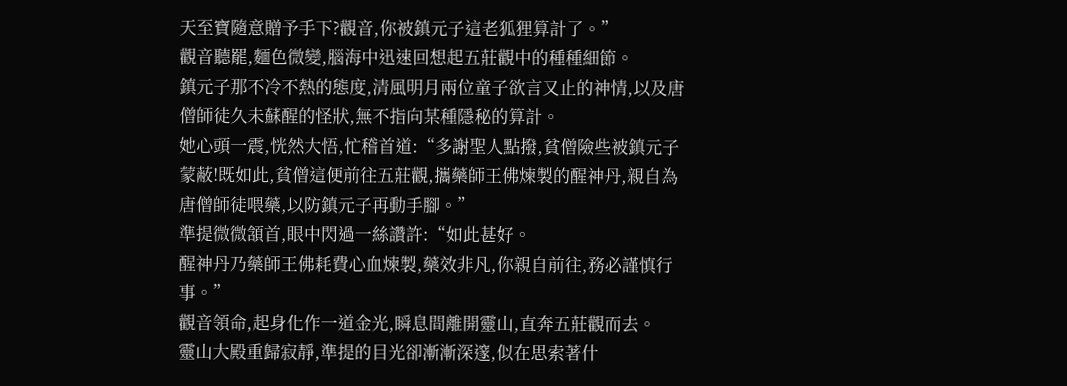天至寶隨意贈予手下?觀音,你被鎮元子這老狐狸算計了。”
觀音聽罷,麵色微變,腦海中迅速回想起五莊觀中的種種細節。
鎮元子那不冷不熱的態度,清風明月兩位童子欲言又止的神情,以及唐僧師徒久未蘇醒的怪狀,無不指向某種隱秘的算計。
她心頭一震,恍然大悟,忙稽首道:“多謝聖人點撥,貧僧險些被鎮元子蒙蔽!既如此,貧僧這便前往五莊觀,攜藥師王佛煉製的醒神丹,親自為唐僧師徒喂藥,以防鎮元子再動手腳。”
準提微微頷首,眼中閃過一絲讚許:“如此甚好。
醒神丹乃藥師王佛耗費心血煉製,藥效非凡,你親自前往,務必謹慎行事。”
觀音領命,起身化作一道金光,瞬息間離開靈山,直奔五莊觀而去。
靈山大殿重歸寂靜,準提的目光卻漸漸深邃,似在思索著什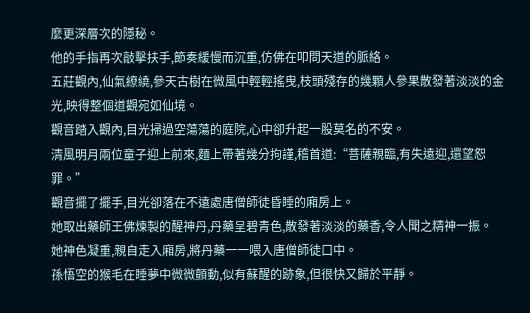麼更深層次的隱秘。
他的手指再次敲擊扶手,節奏緩慢而沉重,仿佛在叩問天道的脈絡。
五莊觀內,仙氣繚繞,參天古樹在微風中輕輕搖曳,枝頭殘存的幾顆人參果散發著淡淡的金光,映得整個道觀宛如仙境。
觀音踏入觀內,目光掃過空蕩蕩的庭院,心中卻升起一股莫名的不安。
清風明月兩位童子迎上前來,麵上帶著幾分拘謹,稽首道:“菩薩親臨,有失遠迎,還望恕罪。”
觀音擺了擺手,目光卻落在不遠處唐僧師徒昏睡的廂房上。
她取出藥師王佛煉製的醒神丹,丹藥呈碧青色,散發著淡淡的藥香,令人聞之精神一振。
她神色凝重,親自走入廂房,將丹藥一一喂入唐僧師徒口中。
孫悟空的猴毛在睡夢中微微顫動,似有蘇醒的跡象,但很快又歸於平靜。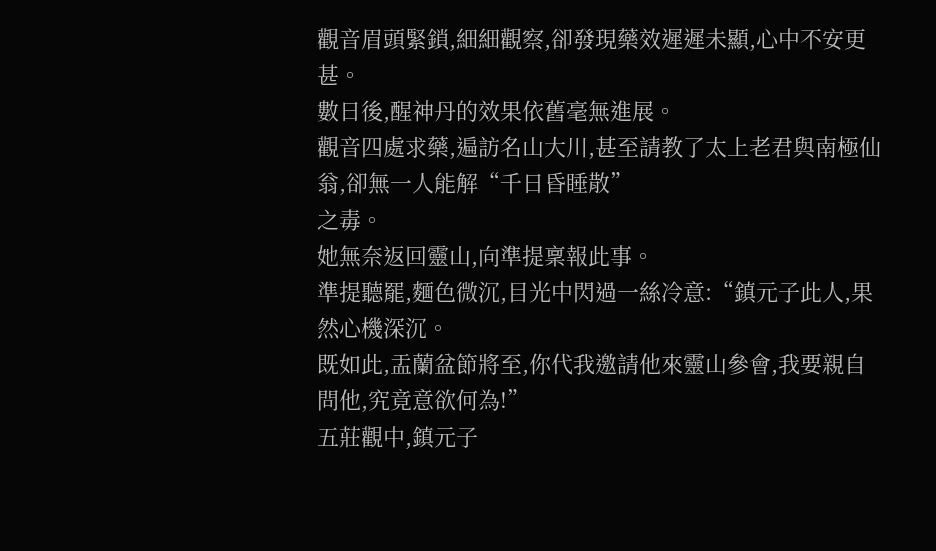觀音眉頭緊鎖,細細觀察,卻發現藥效遲遲未顯,心中不安更甚。
數日後,醒神丹的效果依舊毫無進展。
觀音四處求藥,遍訪名山大川,甚至請教了太上老君與南極仙翁,卻無一人能解“千日昏睡散”
之毒。
她無奈返回靈山,向準提稟報此事。
準提聽罷,麵色微沉,目光中閃過一絲冷意:“鎮元子此人,果然心機深沉。
既如此,盂蘭盆節將至,你代我邀請他來靈山參會,我要親自問他,究竟意欲何為!”
五莊觀中,鎮元子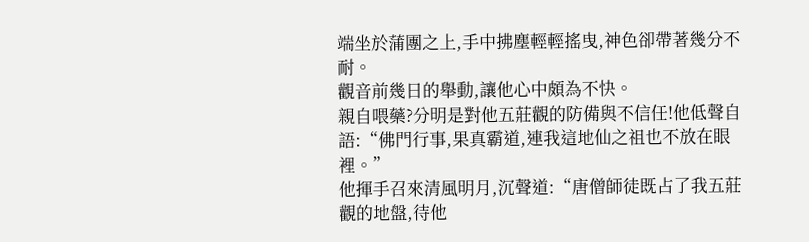端坐於蒲團之上,手中拂塵輕輕搖曳,神色卻帶著幾分不耐。
觀音前幾日的舉動,讓他心中頗為不快。
親自喂藥?分明是對他五莊觀的防備與不信任!他低聲自語:“佛門行事,果真霸道,連我這地仙之祖也不放在眼裡。”
他揮手召來清風明月,沉聲道:“唐僧師徒既占了我五莊觀的地盤,待他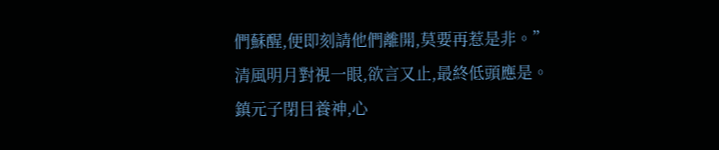們蘇醒,便即刻請他們離開,莫要再惹是非。”
清風明月對視一眼,欲言又止,最終低頭應是。
鎮元子閉目養神,心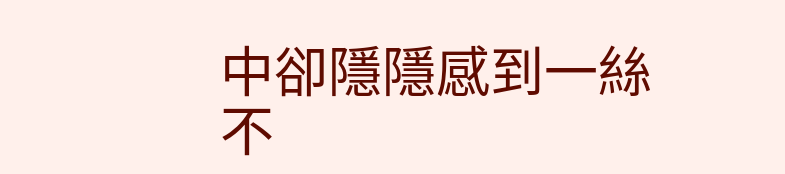中卻隱隱感到一絲不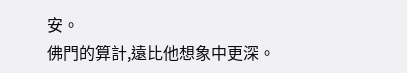安。
佛門的算計,遠比他想象中更深。